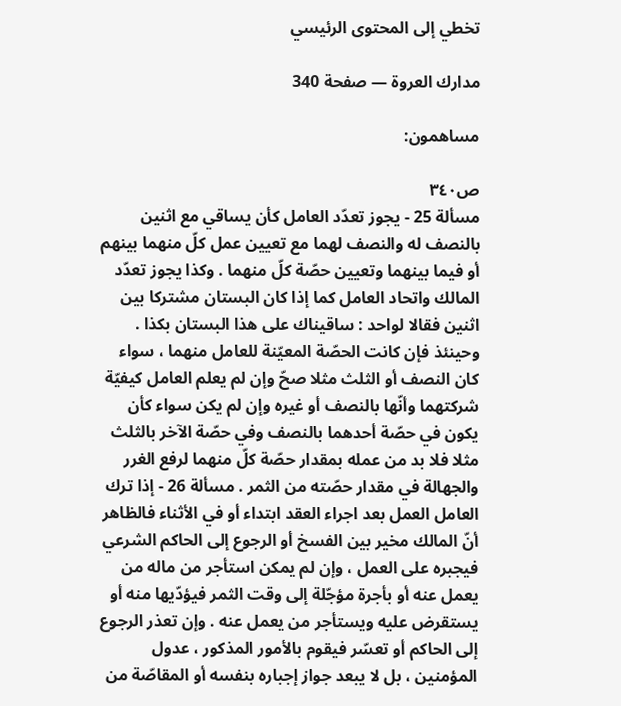تخطي إلى المحتوى الرئيسي

مدارك العروة — صفحة 340

مساهمون:

ص٣٤٠
مسألة 25 - يجوز تعدّد العامل كأن يساقي مع اثنين بالنصف له والنصف لهما مع تعيين عمل كلّ منهما بينهم أو فيما بينهما وتعيين حصّة كلّ منهما . وكذا يجوز تعدّد المالك واتحاد العامل كما إذا كان البستان مشتركا بين اثنين فقالا لواحد : ساقيناك على هذا البستان بكذا . وحينئذ فإن كانت الحصّة المعيّنة للعامل منهما ، سواء كان النصف أو الثلث مثلا صحّ وإن لم يعلم العامل كيفيّة شركتهما وأنّها بالنصف أو غيره وإن لم يكن سواء كأن يكون في حصّة أحدهما بالنصف وفي حصّة الآخر بالثلث مثلا فلا بد من عمله بمقدار حصّة كلّ منهما لرفع الغرر والجهالة في مقدار حصّته من الثمر . مسألة 26 - إذا ترك العامل العمل بعد اجراء العقد ابتداء أو في الأثناء فالظاهر أنّ المالك مخير بين الفسخ أو الرجوع إلى الحاكم الشرعي فيجبره على العمل ، وإن لم يمكن استأجر من ماله من يعمل عنه أو بأجرة مؤجّلة إلى وقت الثمر فيؤدّيها منه أو يستقرض عليه ويستأجر من يعمل عنه . وإن تعذر الرجوع إلى الحاكم أو تعسّر فيقوم بالأمور المذكور ، عدول المؤمنين ، بل لا يبعد جواز إجباره بنفسه أو المقاصّة من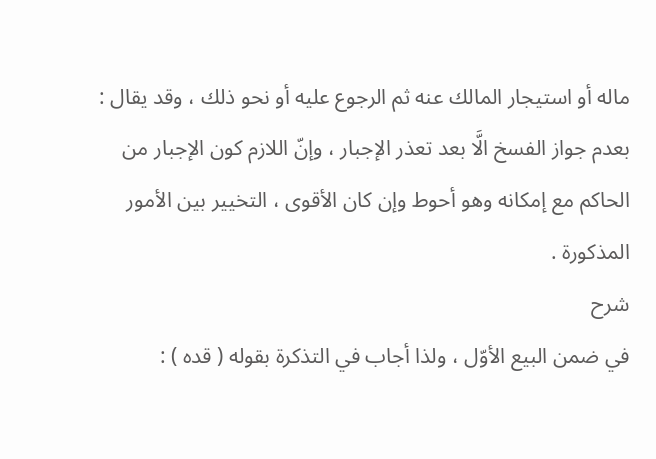ماله أو استيجار المالك عنه ثم الرجوع عليه أو نحو ذلك ، وقد يقال : بعدم جواز الفسخ الَّا بعد تعذر الإجبار ، وإنّ اللازم كون الإجبار من الحاكم مع إمكانه وهو أحوط وإن كان الأقوى ، التخيير بين الأمور المذكورة .
شرح
في ضمن البيع الأوّل ، ولذا أجاب في التذكرة بقوله ( قده ) :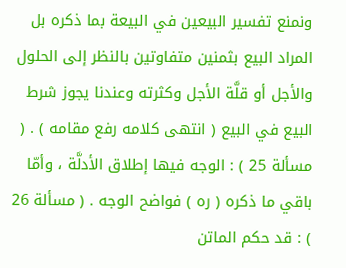ونمنع تفسير البيعين في البيعة بما ذكره بل المراد البيع بثمنين متفاوتين بالنظر إلى الحلول والأجل أو قلَّة الأجل وكثرته وعندنا يجوز شرط البيع في البيع ( انتهى كلامه رفع مقامه ) . ( مسألة 25 ) : الوجه فيها إطلاق الأدلَّة ، وأمّا باقي ما ذكره ( ره ) فواضح الوجه . ( مسألة 26 ) : قد حكم الماتن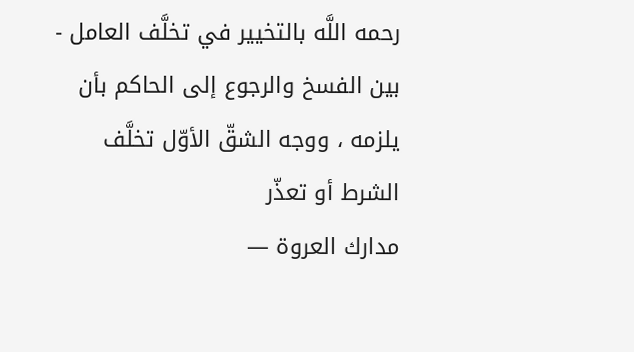رحمه اللَّه بالتخيير في تخلَّف العامل - بين الفسخ والرجوع إلى الحاكم بأن يلزمه ، ووجه الشقّ الأوّل تخلَّف الشرط أو تعذّر
مدارك العروة —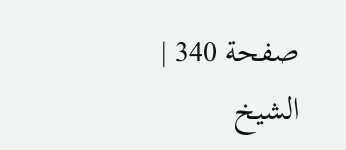صفحة 340 | الشيخ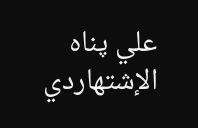علي پناه الإشتهاردي